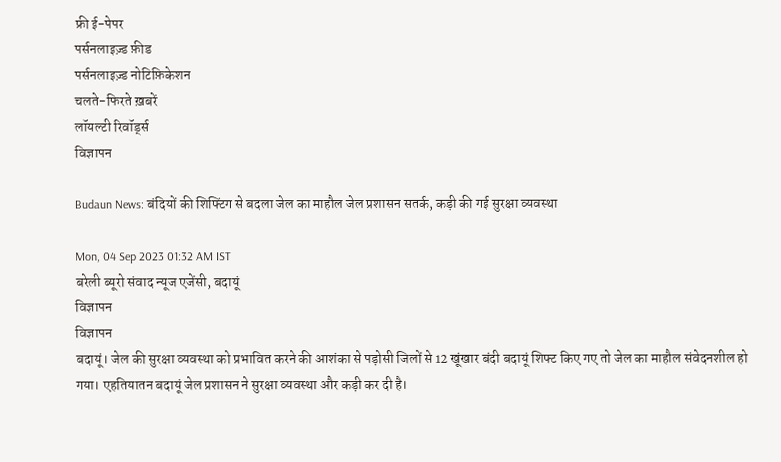फ्री ई-पेपर
पर्सनलाइज़्ड फ़ीड
पर्सनलाइज़्ड नोटिफ़िकेशन
चलते-फिरते ख़बरें
लॉयल्टी रिवॉर्ड्स
विज्ञापन

Budaun News: बंदियों की शिफ्टिंग से बदला जेल का माहौल जेल प्रशासन सतर्क, कड़ी की गई सुरक्षा व्यवस्था

Mon, 04 Sep 2023 01:32 AM IST
बरेली ब्यूरो संवाद न्यूज एजेंसी, बदायूं
विज्ञापन
विज्ञापन
बदायूं। जेल की सुरक्षा व्यवस्था को प्रभावित करने की आशंका से पड़ोसी जिलों से 12 खूंखार बंदी बदायूं शिफ्ट किए गए तो जेल का माहौल संवेदनशील हो गया। एहतियातन बदायूं जेल प्रशासन ने सुरक्षा व्यवस्था और कड़ी कर दी है।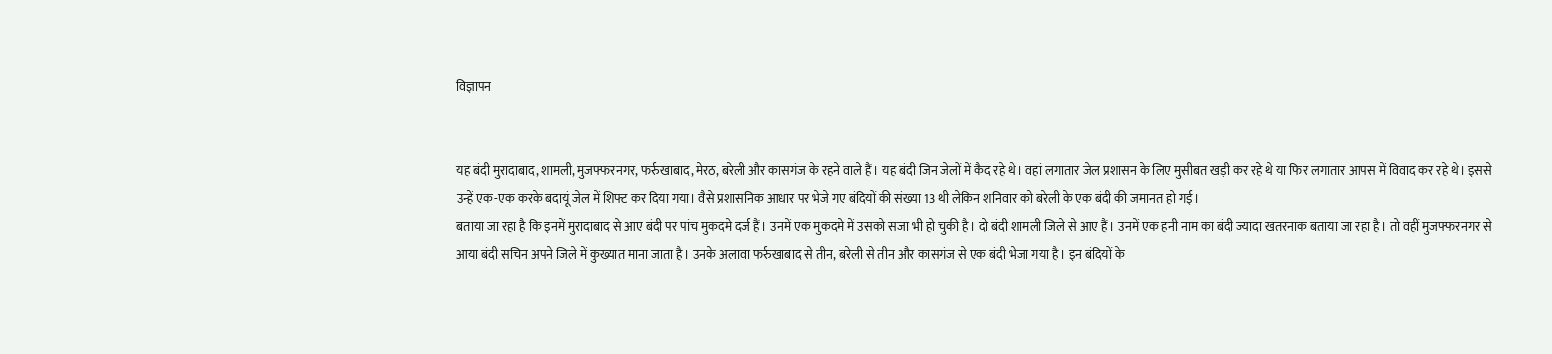विज्ञापन


यह बंदी मुरादाबाद, शामली, मुजफ्फरनगर, फर्रुखाबाद, मेरठ, बरेली और कासगंज के रहने वाले हैं। यह बंदी जिन जेलों में कैद रहे थे। वहां लगातार जेल प्रशासन के लिए मुसीबत खड़ी कर रहे थे या फिर लगातार आपस में विवाद कर रहे थे। इससे उन्हें एक-एक करके बदायूं जेल में शिफ्ट कर दिया गया। वैसे प्रशासनिक आधार पर भेजे गए बंदियों की संख्या 13 थी लेकिन शनिवार को बरेली के एक बंदी की जमानत हो गई।
बताया जा रहा है कि इनमें मुरादाबाद से आए बंदी पर पांच मुकदमे दर्ज हैं। उनमें एक मुकदमे में उसको सजा भी हो चुकी है। दो बंदी शामली जिले से आए हैं। उनमें एक हनी नाम का बंदी ज्यादा खतरनाक बताया जा रहा है। तो वहीं मुजफ्फरनगर से आया बंदी सचिन अपने जिले में कुख्यात माना जाता है। उनके अलावा फर्रुखाबाद से तीन, बरेली से तीन और कासगंज से एक बंदी भेजा गया है। इन बंदियों के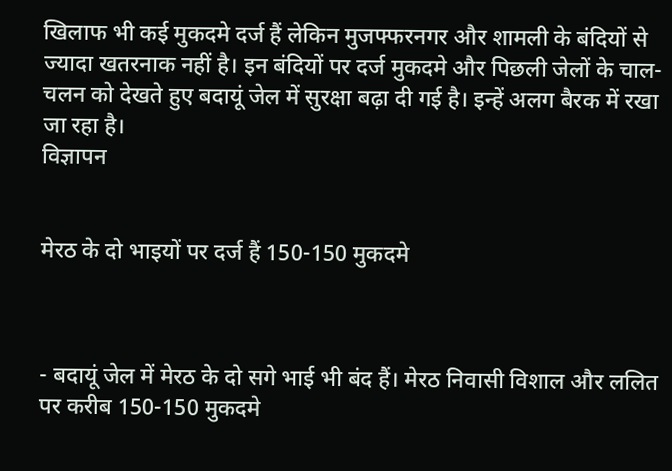खिलाफ भी कई मुकदमे दर्ज हैं लेकिन मुजफ्फरनगर और शामली के बंदियों से ज्यादा खतरनाक नहीं है। इन बंदियों पर दर्ज मुकदमे और पिछली जेलों के चाल-चलन को देखते हुए बदायूं जेल में सुरक्षा बढ़ा दी गई है। इन्हें अलग बैरक में रखा जा रहा है।
विज्ञापन


मेरठ के दो भाइयों पर दर्ज हैं 150-150 मुकदमे



- बदायूं जेल में मेरठ के दो सगे भाई भी बंद हैं। मेरठ निवासी विशाल और ललित पर करीब 150-150 मुकदमे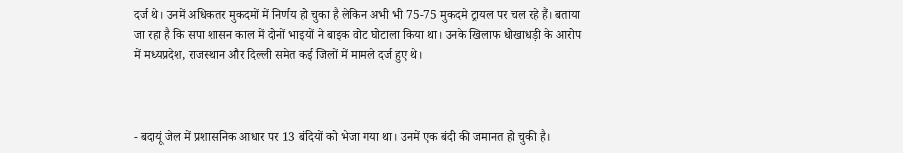दर्ज थे। उनमें अधिकतर मुकदमों में निर्णय हो चुका है लेकिन अभी भी 75-75 मुकदमे ट्रायल पर चल रहे हैं। बताया जा रहा है कि सपा शासन काल में दोनों भाइयों ने बाइक वोट घोटाला किया था। उनके खिलाफ धोखाधड़ी के आरोप में मध्यप्रदेश, राजस्थान और दिल्ली समेत कई जिलों में मामले दर्ज हुए थे।



- बदायूं जेल में प्रशासनिक आधार पर 13 बंदियों को भेजा गया था। उनमें एक बंदी की जमानत हो चुकी है।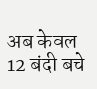अब केवल 12 बंदी बचे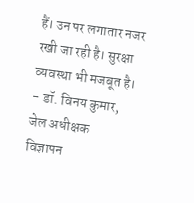हैं। उन पर लगातार नजर रखी जा रही है। सुरक्षा व्यवस्था भी मजबूत है। - डॉ. विनय कुमार, जेल अधीक्षक
विज्ञापन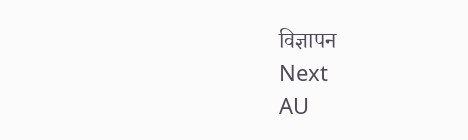विज्ञापन
Next
AU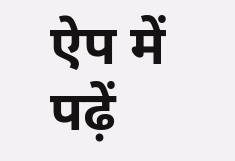ऐप में पढ़ें